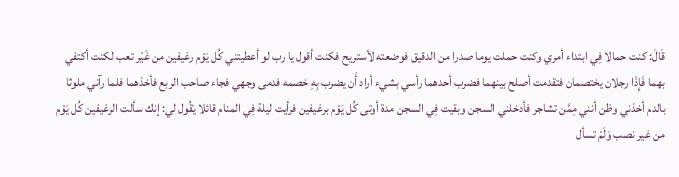قَالَ: كنت حمالا فِي ابتداء أمري وكنت حملت يوما صدرا من الدقيق فوضعته لأستريح فكنت أقول يا رب لو أعطيتني كُل يَوْم رغيفين من غَيْر تعب لكنت أكتفي بهما فَإِذَا رجلان يختصمان فتقدمت أصلح بينهما فضرب أحدهما رأسي بشيء أراد أَن يضرب بِهِ خصمه فدمى وجهي فجاء صاحب الربع فأخذهما فلما رآني ملوثا بالدم أخذني وظن أنني مِمَّن تشاجر فأدخلني السجن وبقيت فِي السجن مدة أوتى كُل يَوْم برغيفين فرأيت ليلة فِي المنام قائلا يَقُول لي: إنك سألت الرغيفين كُل يَوْم من غير نصب وَلَمْ تسأل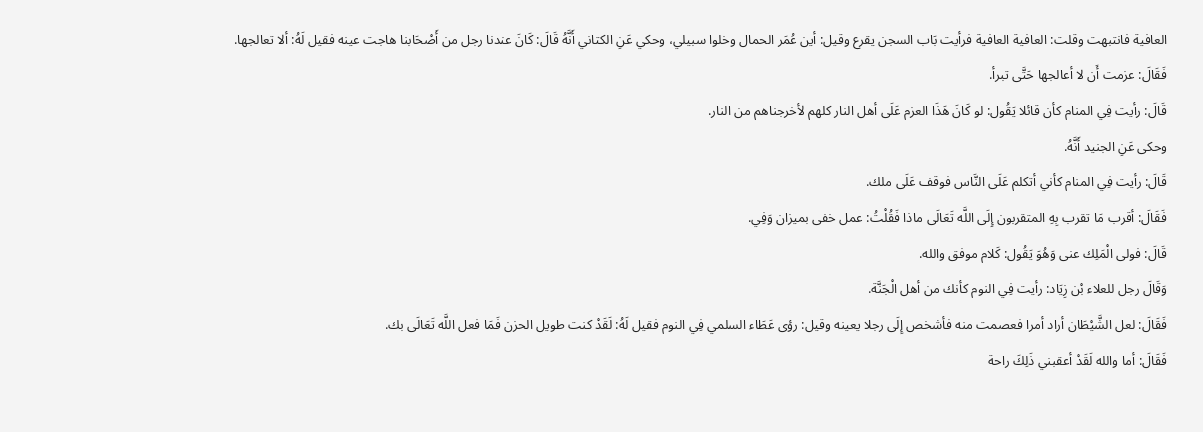العافية فانتبهت وقلت: العافية العافية فرأيت بَاب السجن يقرع وقيل: أين عُمَر الحمال وخلوا سبيلي، وحكي عَنِ الكتاني أَنَّهُ قَالَ: كَانَ عندنا رجل من أَصْحَابنا هاجت عينه فقيل لَهُ: ألا تعالجها.
فَقَالَ: عزمت أَن لا أعالجها حَتَّى تبرأ.
قَالَ: رأيت فِي المنام كأن قائلا يَقُول: لو كَانَ هَذَا العزم عَلَى أهل النار كلهم لأخرجناهم من النار.
وحكى عَنِ الجنيد أَنَّهُ.
قَالَ: رأيت فِي المنام كأني أتكلم عَلَى النَّاس فوقف عَلَى ملك.
فَقَالَ: أقرب مَا تقرب بِهِ المتقربون إِلَى اللَّه تَعَالَى ماذا فَقُلْتُ: عمل خفى بميزان وَفِي.
قَالَ: فولى الْمَلِك عنى وَهُوَ يَقُول: كَلام موفق والله.
وَقَالَ رجل للعلاء بْن زِيَاد: رأيت فِي النوم كأنك من أهل الْجَنَّة.
فَقَالَ: لعل الشَّيْطَان أراد أمرا فعصمت منه فأشخص إِلَى رجلا يعينه وقيل: رؤى عَطَاء السلمي فِي النوم فقيل لَهُ: لَقَدْ كنت طويل الحزن فَمَا فعل اللَّه تَعَالَى بك.
فَقَالَ: أما والله لَقَدْ أعقبني ذَلِكَ راحة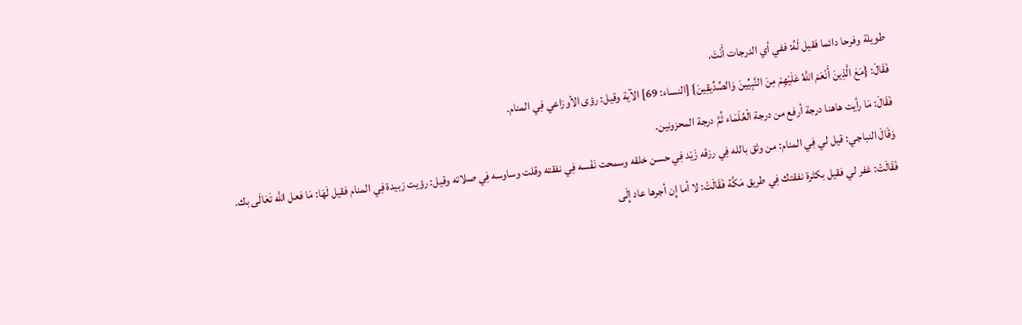طويلة وفرحا دائما فقيل لَهُ: ففي أي الدرجات أَنْتَ.
فَقَالَ: {مَعَ الَّذِينَ أَنْعَمَ اللَّهُ عَلَيْهِمْ مِنَ النَّبِيِّينَ وَالصِّدِّيقِينَ} [النساء: 69] الآية وقيل: رؤى الأوزاعي فِي المنام.
فَقَالَ: مَا رأيت هاهنا درجة أرفع من درجة الْعُلَمَاء ثُمَّ درجة المحزونين.
وَقَالَ النباجي: قيل لي فِي المنام: من وثق بالله فِي رزقه زَيْد فِي حسن خلقه وسمحت نَفْسه فِي نفقته وقلت وساوسه فِي صلاته وقيل: رؤيت زبيدة فِي المنام فقيل لَهَا: مَا فعل اللَّه تَعَالَى بك.
فَقَالَتْ: غفر لي فقيل بكثرة نفقتك فِي طريق مَكَّة فَقَالَتْ: لا أما إِن أجرها عاد إِلَى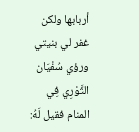أربابها ولكن غفر لي بنيتي ورؤي سُفْيَان الثَّوْرِي فِي المنام فقيل لَهُ: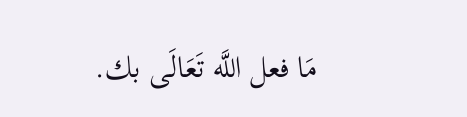مَا فعل اللَّه تَعَالَى بك.